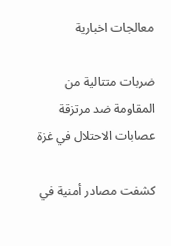معالجات اخبارية

ضربات متتالية من المقاومة ضد مرتزقة عصابات الاحتلال في غزة

كشفت مصادر أمنية في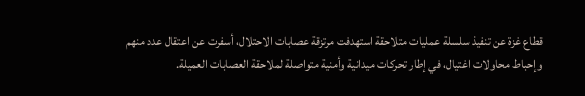قطاع غزة عن تنفيذ سلسلة عمليات متلاحقة استهدفت مرتزقة عصابات الاحتلال، أسفرت عن اعتقال عدد منهم وإحباط محاولات اغتيال، في إطار تحركات ميدانية وأمنية متواصلة لملاحقة العصابات العميلة.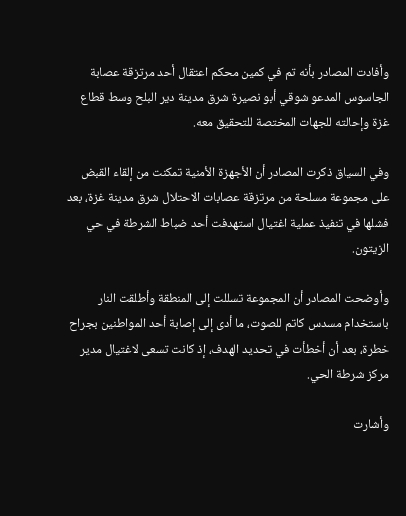وأفادت المصادر بأنه تم في كمين محكم اعتقال أحد مرتزقة عصابة الجاسوس المدعو شوقي أبو نصيرة شرق مدينة دير البلح وسط قطاع غزة وإحالته للجهات المختصة للتحقيق معه.

وفي السياق ذكرت المصادر أن الأجهزة الأمنية تمكنت من إلقاء القبض على مجموعة مسلحة من مرتزقة عصابات الاحتلال شرق مدينة غزة، بعد فشلها في تنفيذ عملية اغتيال استهدفت أحد ضباط الشرطة في حي الزيتون.

وأوضحت المصادر أن المجموعة تسللت إلى المنطقة وأطلقت النار باستخدام مسدس كاتم للصوت، ما أدى إلى إصابة أحد المواطنين بجراح خطرة، بعد أن أخطأت في تحديد الهدف، إذ كانت تسعى لاغتيال مدير مركز شرطة الحي.

وأشارت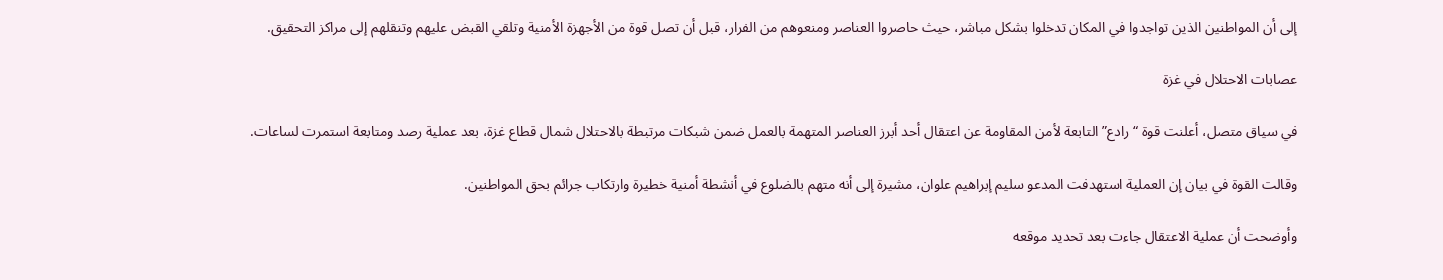إلى أن المواطنين الذين تواجدوا في المكان تدخلوا بشكل مباشر، حيث حاصروا العناصر ومنعوهم من الفرار، قبل أن تصل قوة من الأجهزة الأمنية وتلقي القبض عليهم وتنقلهم إلى مراكز التحقيق.

عصابات الاحتلال في غزة

في سياق متصل، أعلنت قوة “رادع” التابعة لأمن المقاومة عن اعتقال أحد أبرز العناصر المتهمة بالعمل ضمن شبكات مرتبطة بالاحتلال شمال قطاع غزة، بعد عملية رصد ومتابعة استمرت لساعات.

وقالت القوة في بيان إن العملية استهدفت المدعو سليم إبراهيم علوان، مشيرة إلى أنه متهم بالضلوع في أنشطة أمنية خطيرة وارتكاب جرائم بحق المواطنين.

وأوضحت أن عملية الاعتقال جاءت بعد تحديد موقعه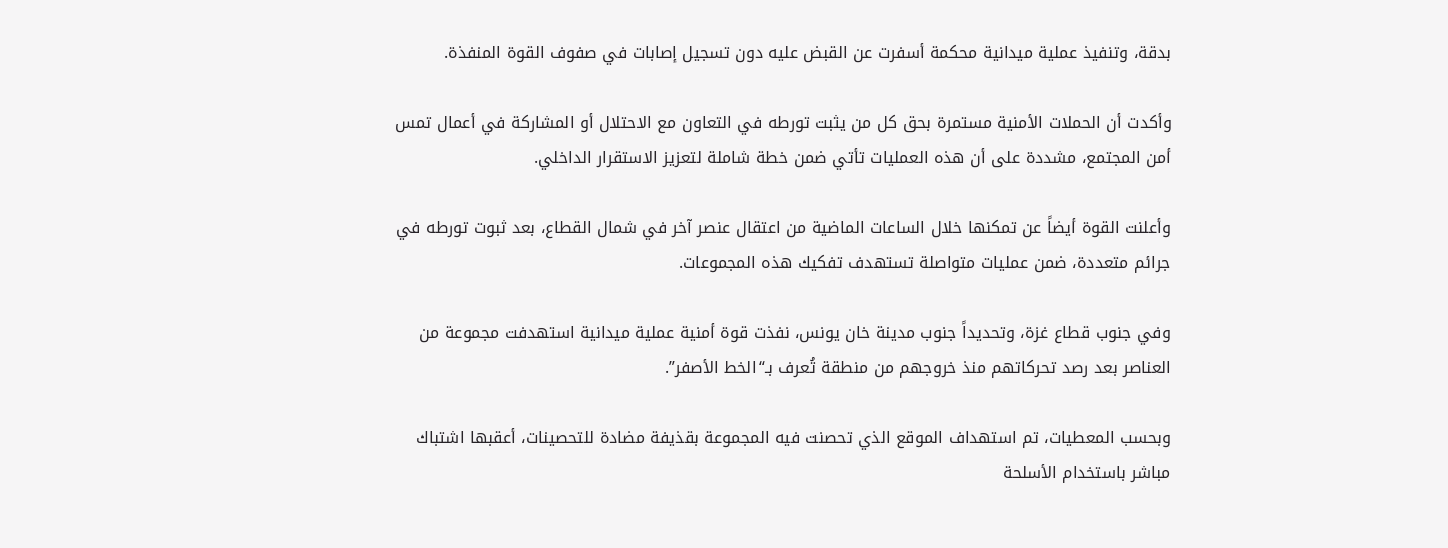بدقة، وتنفيذ عملية ميدانية محكمة أسفرت عن القبض عليه دون تسجيل إصابات في صفوف القوة المنفذة.

وأكدت أن الحملات الأمنية مستمرة بحق كل من يثبت تورطه في التعاون مع الاحتلال أو المشاركة في أعمال تمس أمن المجتمع، مشددة على أن هذه العمليات تأتي ضمن خطة شاملة لتعزيز الاستقرار الداخلي.

وأعلنت القوة أيضاً عن تمكنها خلال الساعات الماضية من اعتقال عنصر آخر في شمال القطاع، بعد ثبوت تورطه في جرائم متعددة، ضمن عمليات متواصلة تستهدف تفكيك هذه المجموعات.

وفي جنوب قطاع غزة، وتحديداً جنوب مدينة خان يونس، نفذت قوة أمنية عملية ميدانية استهدفت مجموعة من العناصر بعد رصد تحركاتهم منذ خروجهم من منطقة تُعرف بـ“الخط الأصفر”.

وبحسب المعطيات، تم استهداف الموقع الذي تحصنت فيه المجموعة بقذيفة مضادة للتحصينات، أعقبها اشتباك مباشر باستخدام الأسلحة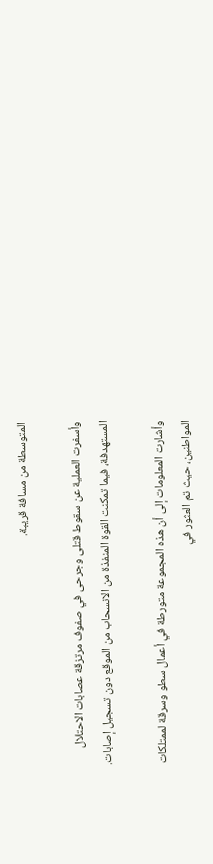المتوسطة من مسافة قريبة.

وأسفرت العملية عن سقوط قتلى وجرحى في صفوف مرتزقة عصابات الاحتلال المستهدفة، فيما تمكنت القوة المنفذة من الانسحاب من الموقع دون تسجيل إصابات.

وأشارت المعلومات إلى أن هذه المجموعة متورطة في أعمال سطو وسرقة لممتلكات المواطنين، حيث تم العثور في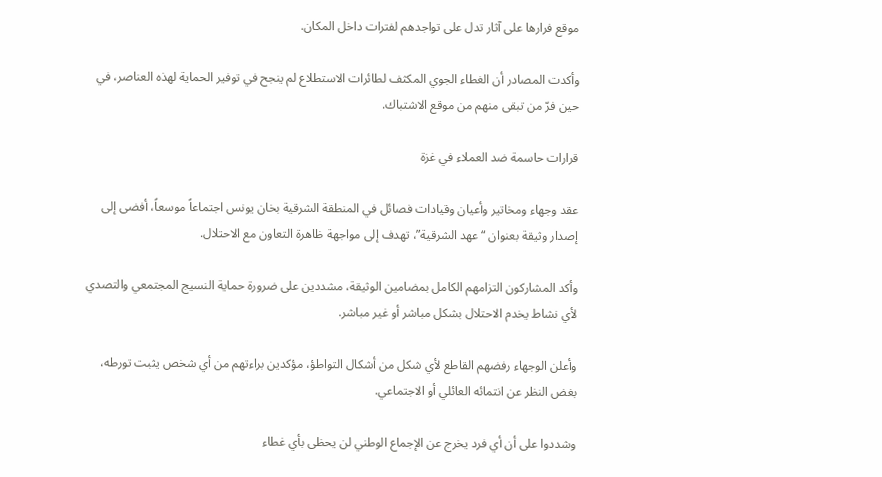موقع فرارها على آثار تدل على تواجدهم لفترات داخل المكان.

وأكدت المصادر أن الغطاء الجوي المكثف لطائرات الاستطلاع لم ينجح في توفير الحماية لهذه العناصر، في حين فرّ من تبقى منهم من موقع الاشتباك.

قرارات حاسمة ضد العملاء في غزة

عقد وجهاء ومخاتير وأعيان وقيادات فصائل في المنطقة الشرقية بخان يونس اجتماعاً موسعاً، أفضى إلى إصدار وثيقة بعنوان “عهد الشرقية”، تهدف إلى مواجهة ظاهرة التعاون مع الاحتلال.

وأكد المشاركون التزامهم الكامل بمضامين الوثيقة، مشددين على ضرورة حماية النسيج المجتمعي والتصدي لأي نشاط يخدم الاحتلال بشكل مباشر أو غير مباشر.

وأعلن الوجهاء رفضهم القاطع لأي شكل من أشكال التواطؤ، مؤكدين براءتهم من أي شخص يثبت تورطه، بغض النظر عن انتمائه العائلي أو الاجتماعي.

وشددوا على أن أي فرد يخرج عن الإجماع الوطني لن يحظى بأي غطاء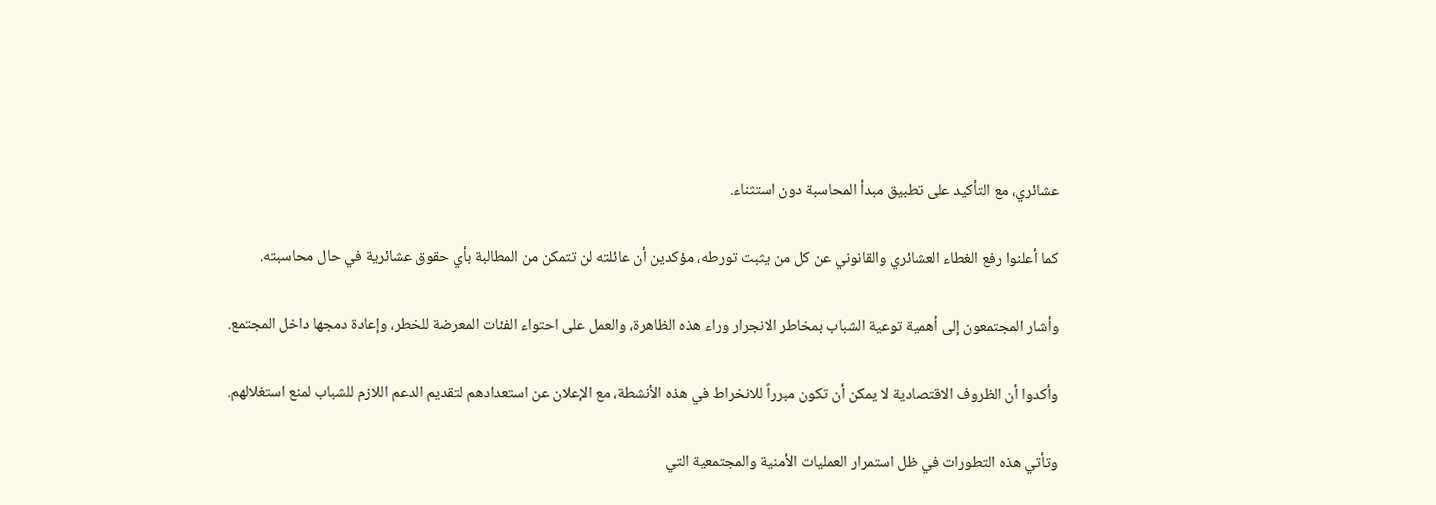عشائري، مع التأكيد على تطبيق مبدأ المحاسبة دون استثناء.

كما أعلنوا رفع الغطاء العشائري والقانوني عن كل من يثبت تورطه، مؤكدين أن عائلته لن تتمكن من المطالبة بأي حقوق عشائرية في حال محاسبته.

وأشار المجتمعون إلى أهمية توعية الشباب بمخاطر الانجرار وراء هذه الظاهرة، والعمل على احتواء الفئات المعرضة للخطر، وإعادة دمجها داخل المجتمع.

وأكدوا أن الظروف الاقتصادية لا يمكن أن تكون مبرراً للانخراط في هذه الأنشطة، مع الإعلان عن استعدادهم لتقديم الدعم اللازم للشباب لمنع استغلالهم.

وتأتي هذه التطورات في ظل استمرار العمليات الأمنية والمجتمعية التي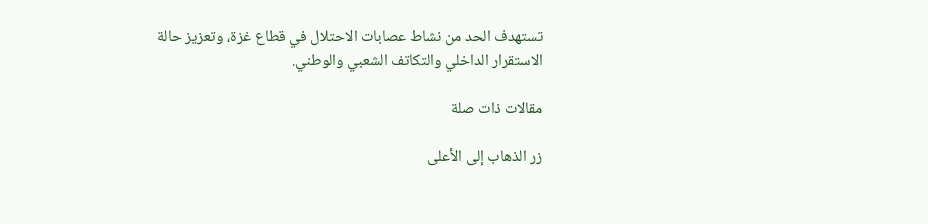تستهدف الحد من نشاط عصابات الاحتلال في قطاع غزة، وتعزيز حالة الاستقرار الداخلي والتكاتف الشعبي والوطني.

مقالات ذات صلة

زر الذهاب إلى الأعلى